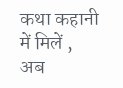कथा कहानी में मिलें ,
अब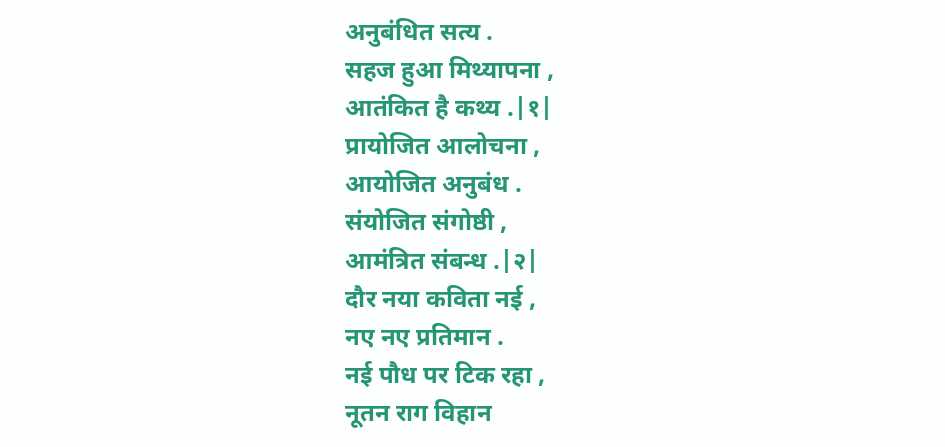अनुबंधित सत्य .
सहज हुआ मिथ्यापना ,
आतंकित है कथ्य .|१|
प्रायोजित आलोचना ,
आयोजित अनुबंध .
संयोजित संगोष्ठी ,
आमंत्रित संबन्ध .|२|
दौर नया कविता नई ,
नए नए प्रतिमान .
नई पौध पर टिक रहा ,
नूतन राग विहान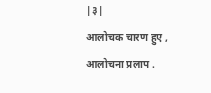|३|
आलोचक चारण हुए ,
आलोचना प्रलाप .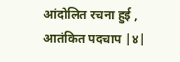आंदोलित रचना हुई ,
आतंकित पदचाप |४|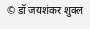© डॉ जयशंकर शुक्ल